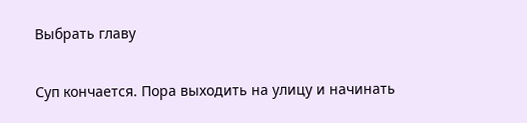Выбрать главу

Суп кончается. Пора выходить на улицу и начинать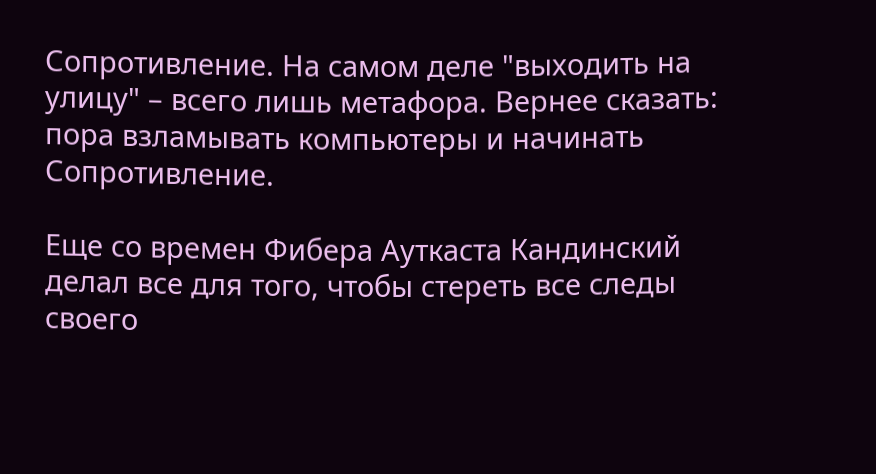Сопротивление. На самом деле "выходить на улицу" – всего лишь метафора. Вернее сказать: пора взламывать компьютеры и начинать Сопротивление.

Еще со времен Фибера Ауткаста Кандинский делал все для того, чтобы стереть все следы своего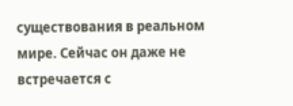существования в реальном мире. Сейчас он даже не встречается с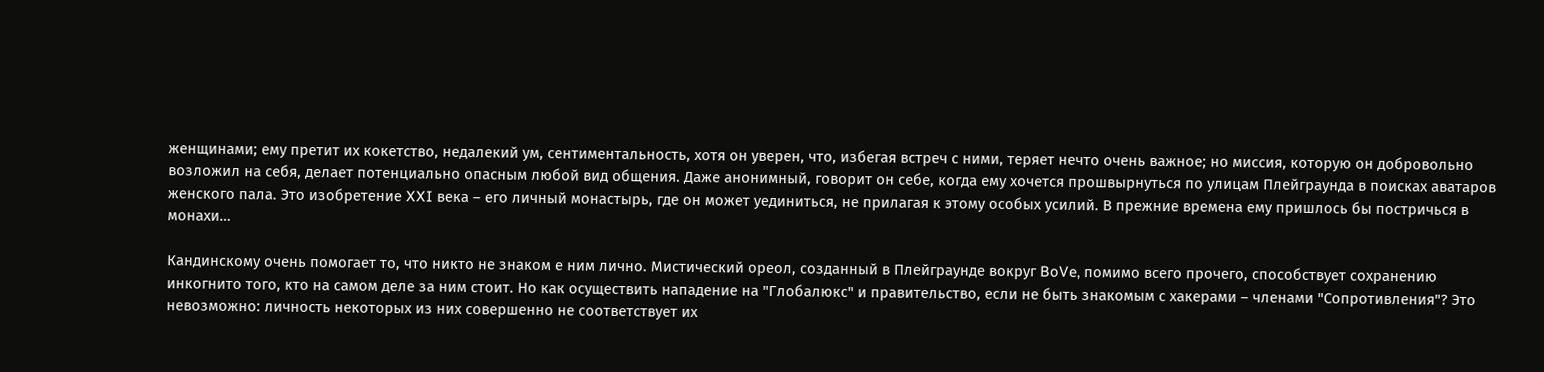женщинами; ему претит их кокетство, недалекий ум, сентиментальность, хотя он уверен, что, избегая встреч с ними, теряет нечто очень важное; но миссия, которую он добровольно возложил на себя, делает потенциально опасным любой вид общения. Даже анонимный, говорит он себе, когда ему хочется прошвырнуться по улицам Плейграунда в поисках аватаров женского пала. Это изобретение XXI века – его личный монастырь, где он может уединиться, не прилагая к этому особых усилий. В прежние времена ему пришлось бы постричься в монахи…

Кандинскому очень помогает то, что никто не знаком е ним лично. Мистический ореол, созданный в Плейграунде вокруг BoVe, помимо всего прочего, способствует сохранению инкогнито того, кто на самом деле за ним стоит. Но как осуществить нападение на "Глобалюкс" и правительство, если не быть знакомым с хакерами – членами "Сопротивления"? Это невозможно: личность некоторых из них совершенно не соответствует их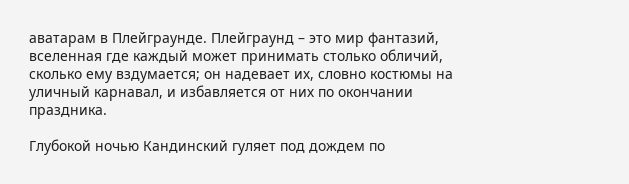аватарам в Плейграунде. Плейграунд – это мир фантазий, вселенная где каждый может принимать столько обличий, сколько ему вздумается; он надевает их, словно костюмы на уличный карнавал, и избавляется от них по окончании праздника.

Глубокой ночью Кандинский гуляет под дождем по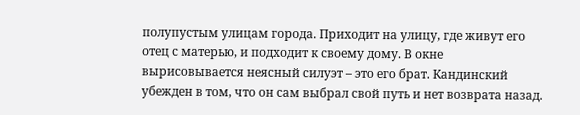полупустым улицам города. Приходит на улицу, где живут его отец с матерью, и подходит к своему дому. В окне вырисовывается неясный силуэт – это его брат. Кандинский убежден в том, что он сам выбрал свой путь и нет возврата назад.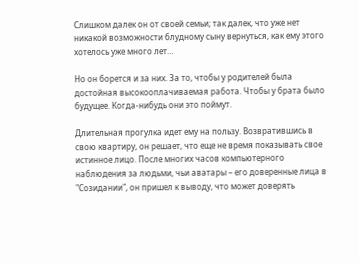Слишком далек он от своей семьи; так далек, что уже нет никакой возможности блудному сыну вернуться, как ему этого хотелось уже много лет…

Но он борется и за них. За то, чтобы у родителей была достойная высокооплачиваемая работа. Чтобы у брата было будущее. Когда-нибудь они это поймут.

Длительная прогулка идет ему на пользу. Возвратившись в свою квартиру, он решает, что еще не время показывать свое истинное лицо. После многих часов компьютерного наблюдения за людьми, чьи аватары – его доверенные лица в "Созидании", он пришел к выводу, что может доверять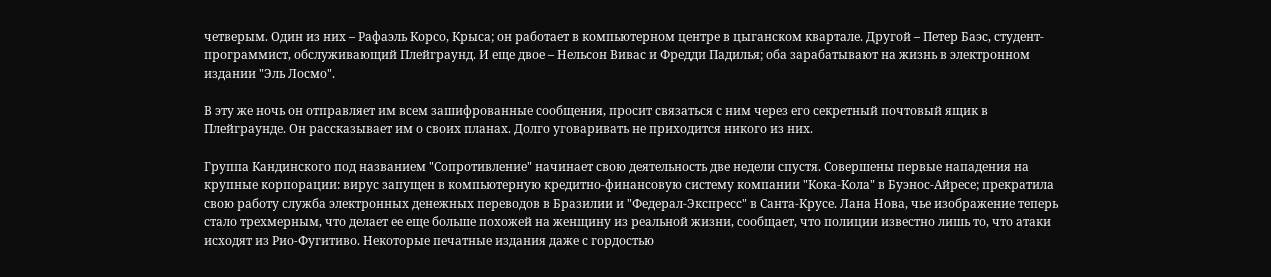четверым. Один из них – Рафаэль Корсо, Крыса; он работает в компьютерном центре в цыганском квартале. Другой – Петер Баэс, студент-программист, обслуживающий Плейграунд. И еще двое – Нельсон Вивас и Фредди Падилья; оба зарабатывают на жизнь в электронном издании "Эль Лосмо".

В эту же ночь он отправляет им всем зашифрованные сообщения, просит связаться с ним через его секретный почтовый ящик в Плейграунде. Он рассказывает им о своих планах. Долго уговаривать не приходится никого из них.

Группа Кандинского под названием "Сопротивление" начинает свою деятельность две недели спустя. Совершены первые нападения на крупные корпорации: вирус запущен в компьютерную кредитно-финансовую систему компании "Кока-Кола" в Буэнос-Айресе; прекратила свою работу служба электронных денежных переводов в Бразилии и "Федерал-Экспресс" в Санта-Крусе. Лана Нова, чье изображение теперь стало трехмерным, что делает ее еще больше похожей на женщину из реальной жизни, сообщает, что полиции известно лишь то, что атаки исходят из Рио-Фугитиво. Некоторые печатные издания даже с гордостью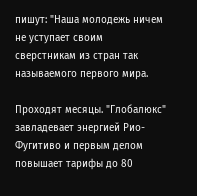пишут: "Наша молодежь ничем не уступает своим сверстникам из стран так называемого первого мира.

Проходят месяцы. "Глобалюкс" завладевает энергией Рио-Фугитиво и первым делом повышает тарифы до 80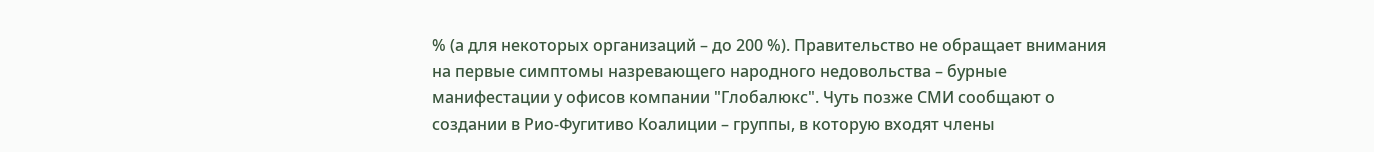% (а для некоторых организаций – до 200 %). Правительство не обращает внимания на первые симптомы назревающего народного недовольства – бурные манифестации у офисов компании "Глобалюкс". Чуть позже СМИ сообщают о создании в Рио-Фугитиво Коалиции – группы, в которую входят члены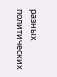разных политических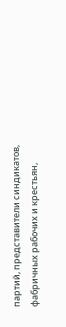партий, представители синдикатов, фабричных рабочих и крестьян,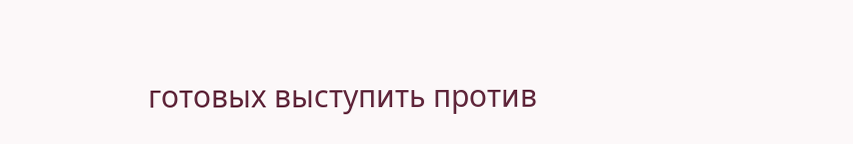готовых выступить против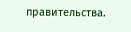правительства.